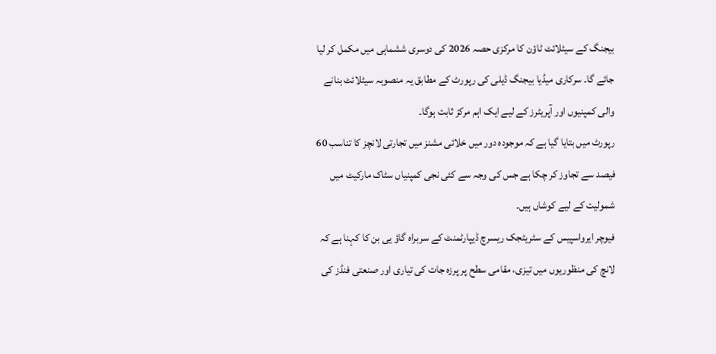بیجنگ کے سیٹلائٹ ٹاؤن کا مرکزی حصہ 2026 کی دوسری ششماہی میں مکمل کر لیا جائے گا۔ سرکاری میڈیا بیجنگ ڈیلی کی رپورٹ کے مطابق یہ منصوبہ سیٹلائٹ بنانے والی کمپنیوں اور آپریٹرز کے لیے ایک اہم مرکز ثابت ہوگا۔
رپورٹ میں بتایا گیا ہے کہ موجودہ دور میں خلائی مشنز میں تجارتی لانچز کا تناسب 60 فیصد سے تجاوز کر چکا ہے جس کی وجہ سے کئی نجی کمپنیاں سٹاک مارکیٹ میں شمولیت کے لیے کوشاں ہیں۔
فیوچر ایرواسپیس کے سٹریٹجک ریسرچ ڈیپارٹمنٹ کے سربراہ گاؤ یی بن کا کہنا ہے کہ لانچ کی منظوریوں میں تیزی، مقامی سطح پر پرزہ جات کی تیاری اور صنعتی فنڈز کی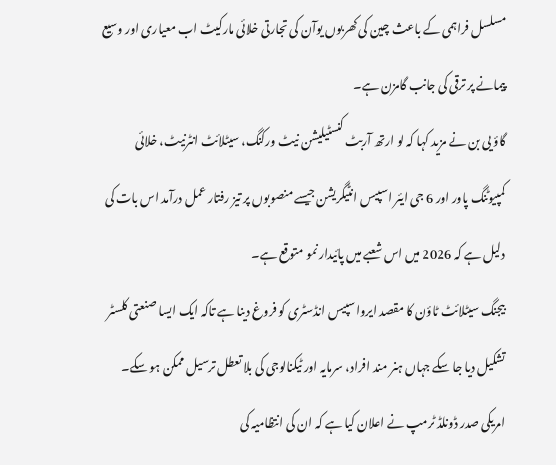مسلسل فراہمی کے باعث چین کی کھربوں یوآن کی تجارتی خلائی مارکیٹ اب معیاری اور وسیع پیمانے پر ترقی کی جانب گامزن ہے۔
گاؤ یی بن نے مزید کہا کہ لو ارتھ آربٹ کنسٹیلیشن نیٹ ورکنگ، سیٹلائٹ انٹرنیٹ، خلائی کمپیوٹنگ پاور اور 6 جی ایئر اسپیس انٹیگریشن جیسے منصوبوں پر تیز رفتار عمل درآمد اس بات کی دلیل ہے کہ 2026 میں اس شعبے میں پائیدار نمو متوقع ہے۔
بیجنگ سیٹلائٹ ٹاؤن کا مقصد ایرواسپیس انڈسٹری کو فروغ دینا ہے تاکہ ایک ایسا صنعتی کلسٹر تشکیل دیا جا سکے جہاں ہنر مند افراد، سرمایہ اور ٹیکنالوجی کی بلا تعطل ترسیل ممکن ہو سکے۔
امریکی صدر ڈونلڈ ٹرمپ نے اعلان کیا ہے کہ ان کی انتظامیہ کی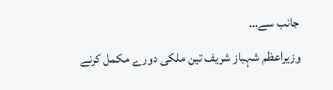جانب سے…
وزیراعظم شہباز شریف تین ملکی دورے مکمل کرنے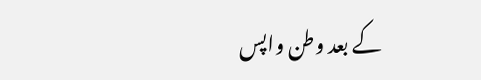کے بعد وطن واپس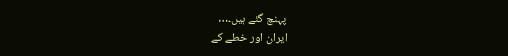پہنچ گئے ہیں۔…
ایران اور خطے کے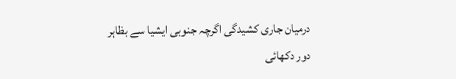درمیان جاری کشیدگی اگرچہ جنوبی ایشیا سے بظاہر دور دکھائی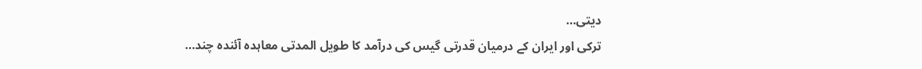دیتی…
ترکی اور ایران کے درمیان قدرتی گیس کی درآمد کا طویل المدتی معاہدہ آئندہ چند…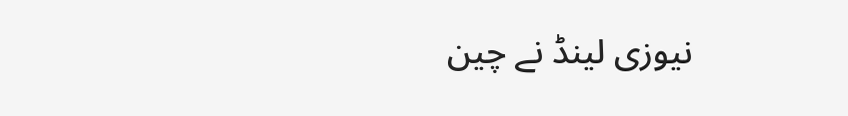نیوزی لینڈ نے چین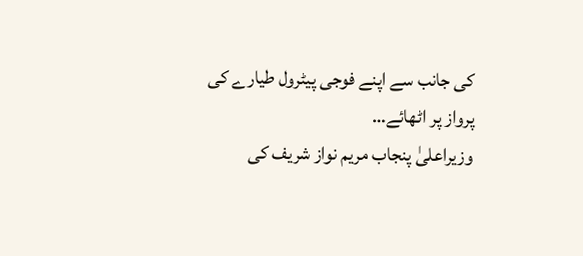کی جانب سے اپنے فوجی پیٹرول طیارے کی پرواز پر اٹھائے…
وزیراعلیٰ پنجاب مریم نواز شریف کی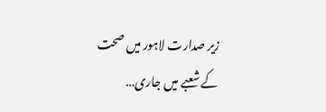زیر صدارت لاہور میں صحت کے شعبے میں جاری…